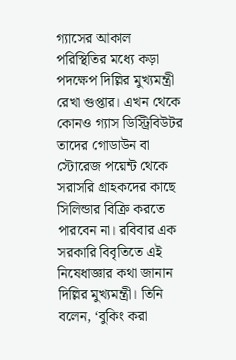গ্যাসের আকাল পরিস্থিতির মধ্যে কড়া পদক্ষেপ দিল্লির মুখ্যমন্ত্রী রেখা গুপ্তার। এখন থেকে কোনও গ্যাস ডিস্ট্রিবিউটর তাদের গোডাউন বা স্টোরেজ পয়েন্ট থেকে সরাসরি গ্রাহকদের কাছে সিলিন্ডার বিক্রি করতে পারবেন না। রবিবার এক সরকারি বিবৃতিতে এই নিষেধাজ্ঞার কথা জানান দিল্লির মুখ্যমন্ত্রী। তিনি বলেন, ‘বুকিং করা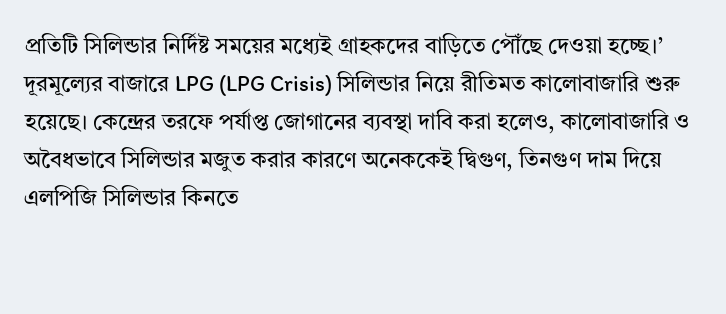প্রতিটি সিলিন্ডার নির্দিষ্ট সময়ের মধ্যেই গ্রাহকদের বাড়িতে পৌঁছে দেওয়া হচ্ছে।’
দূরমূল্যের বাজারে LPG (LPG Crisis) সিলিন্ডার নিয়ে রীতিমত কালোবাজারি শুরু হয়েছে। কেন্দ্রের তরফে পর্যাপ্ত জোগানের ব্যবস্থা দাবি করা হলেও, কালোবাজারি ও অবৈধভাবে সিলিন্ডার মজুত করার কারণে অনেককেই দ্বিগুণ, তিনগুণ দাম দিয়ে এলপিজি সিলিন্ডার কিনতে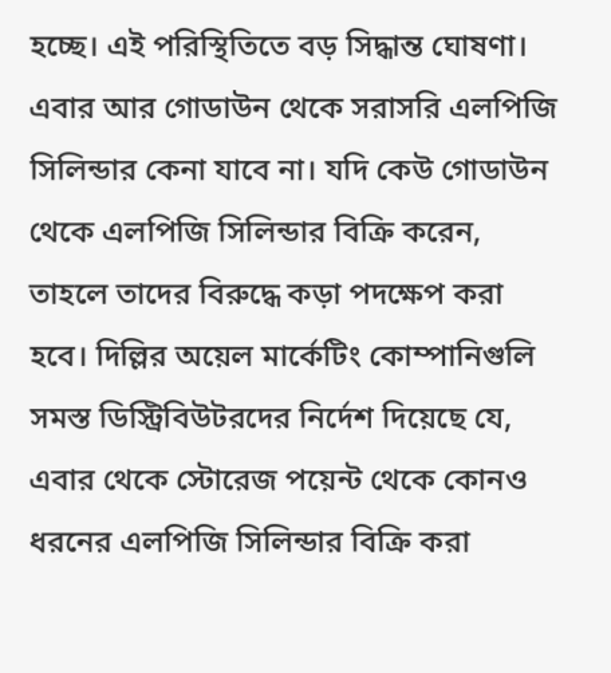হচ্ছে। এই পরিস্থিতিতে বড় সিদ্ধান্ত ঘোষণা। এবার আর গোডাউন থেকে সরাসরি এলপিজি সিলিন্ডার কেনা যাবে না। যদি কেউ গোডাউন থেকে এলপিজি সিলিন্ডার বিক্রি করেন, তাহলে তাদের বিরুদ্ধে কড়া পদক্ষেপ করা হবে। দিল্লির অয়েল মার্কেটিং কোম্পানিগুলি সমস্ত ডিস্ট্রিবিউটরদের নির্দেশ দিয়েছে যে, এবার থেকে স্টোরেজ পয়েন্ট থেকে কোনও ধরনের এলপিজি সিলিন্ডার বিক্রি করা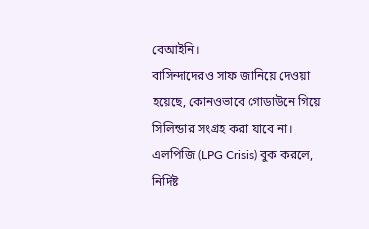বেআইনি।
বাসিন্দাদেরও সাফ জানিয়ে দেওয়া হয়েছে, কোনওভাবে গোডাউনে গিয়ে সিলিন্ডার সংগ্রহ করা যাবে না। এলপিজি (LPG Crisis) বুক করলে, নির্দিষ্ট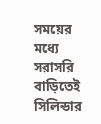সময়ের মধ্যে সরাসরি বাড়িতেই সিলিন্ডার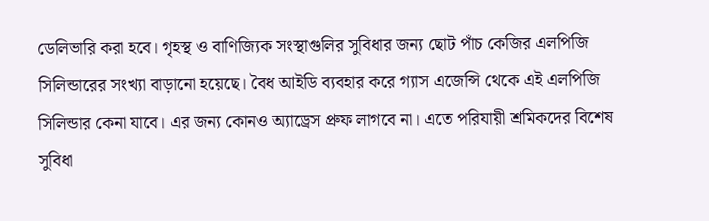ডেলিভারি করা হবে। গৃহস্থ ও বাণিজ্যিক সংস্থাগুলির সুবিধার জন্য ছোট পাঁচ কেজির এলপিজি সিলিন্ডারের সংখ্যা বাড়ানো হয়েছে। বৈধ আইডি ব্যবহার করে গ্যাস এজেন্সি থেকে এই এলপিজি সিলিন্ডার কেনা যাবে। এর জন্য কোনও অ্যাড্রেস প্রুফ লাগবে না। এতে পরিযায়ী শ্রমিকদের বিশেষ সুবিধা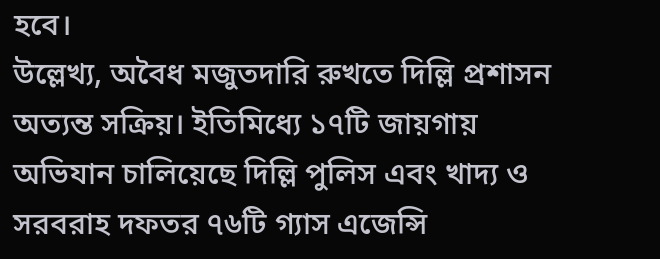হবে।
উল্লেখ্য, অবৈধ মজুতদারি রুখতে দিল্লি প্রশাসন অত্যন্ত সক্রিয়। ইতিমিধ্যে ১৭টি জায়গায় অভিযান চালিয়েছে দিল্লি পুলিস এবং খাদ্য ও সরবরাহ দফতর ৭৬টি গ্যাস এজেন্সি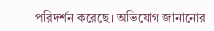পরিদর্শন করেছে। অভিযোগ জানানোর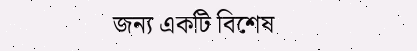জন্য একটি বিশেষ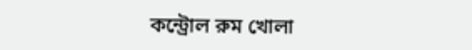কন্ট্রোল রুম খোলা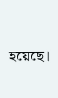হয়েছে।